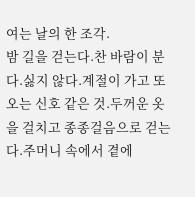여는 날의 한 조각.
밤 길을 걷는다.찬 바람이 분다.싫지 않다.계절이 가고 또 오는 신호 같은 것.두꺼운 옷을 걸치고 종종걸음으로 걷는다.주머니 속에서 곁에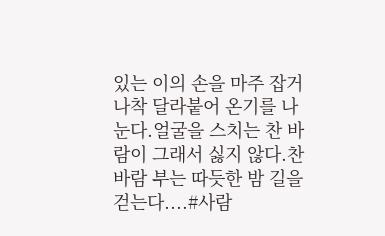있는 이의 손을 마주 잡거나착 달라붙어 온기를 나눈다.얼굴을 스치는 찬 바람이 그래서 싫지 않다.찬 바람 부는 따듯한 밤 길을 걷는다....#사람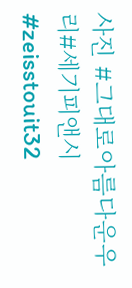사진 #그대로아름다운우리#세기피앤시 #zeisstouit32